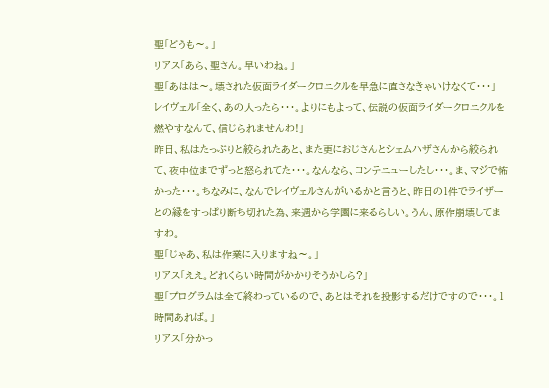聖「どうも〜。」
リアス「あら、聖さん。早いわね。」
聖「あはは〜。壊された仮面ライダークロニクルを早急に直さなきゃいけなくて・・・」
レイヴェル「全く、あの人ったら・・・。よりにもよって、伝説の仮面ライダークロニクルを燃やすなんて、信じられませんわ!」
昨日、私はたっぷりと絞られたあと、また更におじさんとシェムハザさんから絞られて、夜中位までずっと怒られてた・・・。なんなら、コンテニューしたし・・・。ま、マジで怖かった・・・。ちなみに、なんでレイヴェルさんがいるかと言うと、昨日の1件でライザーとの縁をすっぱり断ち切れた為、来週から学園に来るらしい。うん、原作崩壊してますわ。
聖「じゃあ、私は作業に入りますね〜。」
リアス「ええ。どれくらい時間がかかりそうかしら?」
聖「プログラムは全て終わっているので、あとはそれを投影するだけですので・・・。1時間あれば。」
リアス「分かっ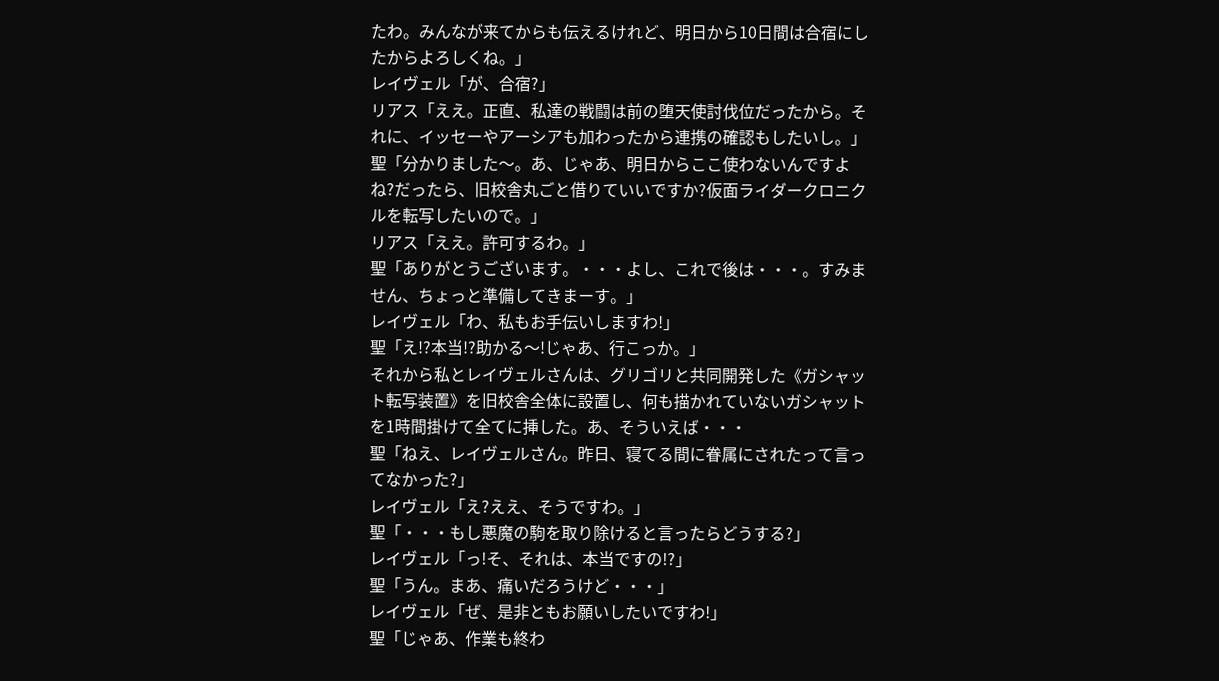たわ。みんなが来てからも伝えるけれど、明日から10日間は合宿にしたからよろしくね。」
レイヴェル「が、合宿?」
リアス「ええ。正直、私達の戦闘は前の堕天使討伐位だったから。それに、イッセーやアーシアも加わったから連携の確認もしたいし。」
聖「分かりました〜。あ、じゃあ、明日からここ使わないんですよね?だったら、旧校舎丸ごと借りていいですか?仮面ライダークロニクルを転写したいので。」
リアス「ええ。許可するわ。」
聖「ありがとうございます。・・・よし、これで後は・・・。すみません、ちょっと準備してきまーす。」
レイヴェル「わ、私もお手伝いしますわ!」
聖「え!?本当!?助かる〜!じゃあ、行こっか。」
それから私とレイヴェルさんは、グリゴリと共同開発した《ガシャット転写装置》を旧校舎全体に設置し、何も描かれていないガシャットを1時間掛けて全てに挿した。あ、そういえば・・・
聖「ねえ、レイヴェルさん。昨日、寝てる間に眷属にされたって言ってなかった?」
レイヴェル「え?ええ、そうですわ。」
聖「・・・もし悪魔の駒を取り除けると言ったらどうする?」
レイヴェル「っ!そ、それは、本当ですの!?」
聖「うん。まあ、痛いだろうけど・・・」
レイヴェル「ぜ、是非ともお願いしたいですわ!」
聖「じゃあ、作業も終わ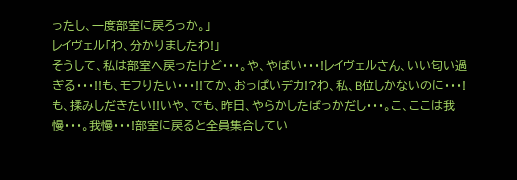ったし、一度部室に戻ろっか。」
レイヴェル「わ、分かりましたわ!」
そうして、私は部室へ戻ったけど・・・。や、やばい・・・!レイヴェルさん、いい匂い過ぎる・・・!!も、モフりたい・・・!!てか、おっぱいデカ!?わ、私、B位しかないのに・・・!も、揉みしだきたい!!いや、でも、昨日、やらかしたばっかだし・・・。こ、ここは我慢・・・。我慢・・・!部室に戻ると全員集合してい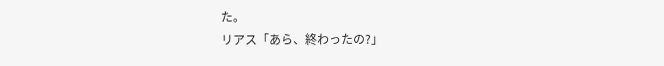た。
リアス「あら、終わったの?」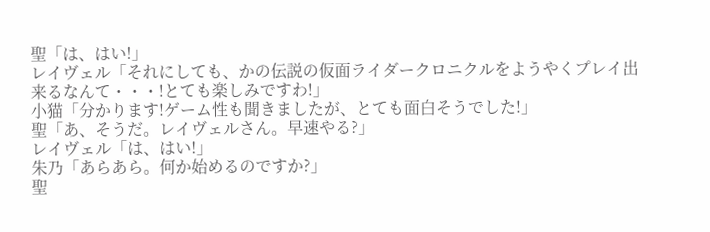聖「は、はい!」
レイヴェル「それにしても、かの伝説の仮面ライダークロニクルをようやくプレイ出来るなんて・・・!とても楽しみですわ!」
小猫「分かります!ゲーム性も聞きましたが、とても面白そうでした!」
聖「あ、そうだ。レイヴェルさん。早速やる?」
レイヴェル「は、はい!」
朱乃「あらあら。何か始めるのですか?」
聖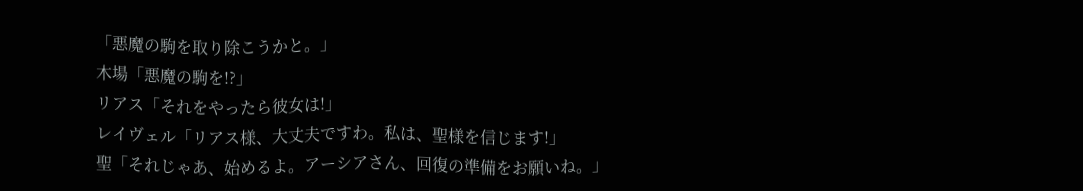「悪魔の駒を取り除こうかと。」
木場「悪魔の駒を!?」
リアス「それをやったら彼女は!」
レイヴェル「リアス様、大丈夫ですわ。私は、聖様を信じます!」
聖「それじゃあ、始めるよ。アーシアさん、回復の準備をお願いね。」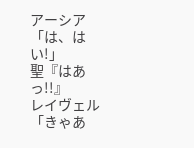アーシア「は、はい!」
聖『はあっ!!』
レイヴェル「きゃあ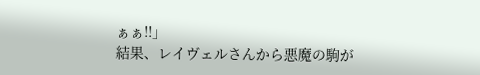ぁぁ!!」
結果、レイヴェルさんから悪魔の駒が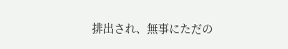排出され、無事にただの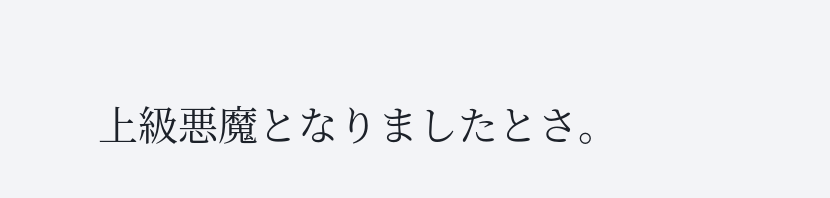上級悪魔となりましたとさ。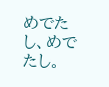めでたし、めでたし。